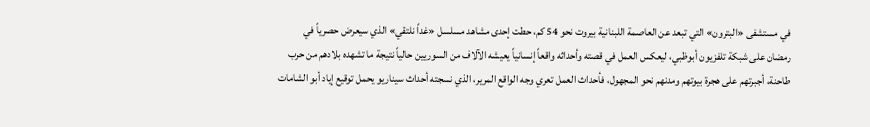في مستشفى «البترون» التي تبعد عن العاصمة اللبنانية بيروت نحو 54 كم، حطت إحدى مشاهد مسلسل «غداً نلتقي» الذي سيعرض حصرياً في رمضان على شبكة تلفزيون أبوظبي، ليعكس العمل في قصته وأحداثه واقعاً إنسانياً يعيشه الآلاف من السوريين حالياً نتيجة ما تشهده بلادهم من حرب طاحنة، أجبرتهم على هجرة بيوتهم ومدنهم نحو المجهول، فأحداث العمل تعري وجه الواقع المرير، الذي نسجته أحداث سيناريو يحمل توقيع إياد أبو الشامات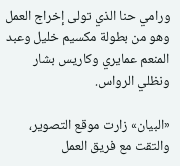ورامي حنا الذي تولى إخراج العمل وهو من بطولة مكسيم خليل وعبد المنعم عمايري وكاريس بشار ونظلي الرواس.

«البيان» زارت موقع التصوير، والتقت مع فريق العمل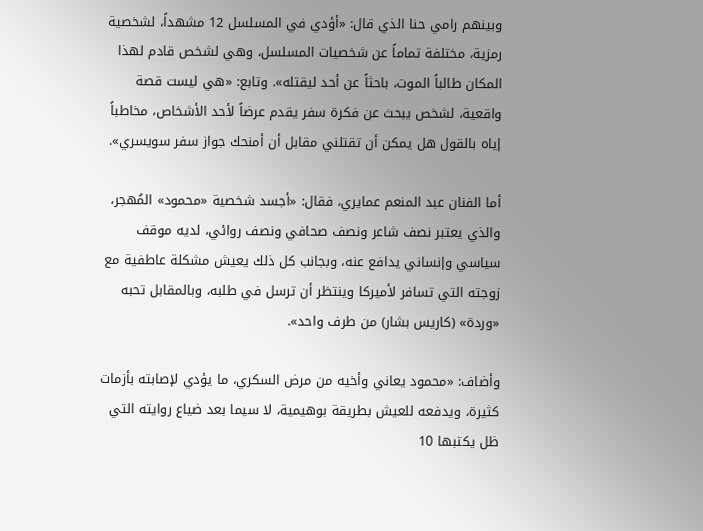وبينهم رامي حنا الذي قال: «أؤدي في المسلسل 12 مشهداً، لشخصية رمزية، مختلفة تماماً عن شخصيات المسلسل، وهي لشخص قادم لهذا المكان طالباً الموت، باحثاً عن أحد ليقتله». وتابع: «هي ليست قصة واقعية، لشخص يبحث عن فكرة سفر يقدم عرضاً لأحد الأشخاص، مخاطباً إياه بالقول هل يمكن أن تقتلني مقابل أن أمنحك جواز سفر سويسري».

أما الفنان عبد المنعم عمايري، فقال: «أجسد شخصية «محمود» المُهجر، والذي يعتبر نصف شاعر ونصف صحافي ونصف روائي، لديه موقف سياسي وإنساني يدافع عنه، وبجانب كل ذلك يعيش مشكلة عاطفية مع زوجته التي تسافر لأميركا وينتظر أن ترسل في طلبه، وبالمقابل تحبه «وردة» (كاريس بشار) من طرف واحد».

وأضاف: «محمود يعاني وأخيه من مرض السكري، ما يؤدي لإصابته بأزمات كثيرة، ويدفعه للعيش بطريقة بوهيمية، لا سيما بعد ضياع روايته التي ظل يكتبها 10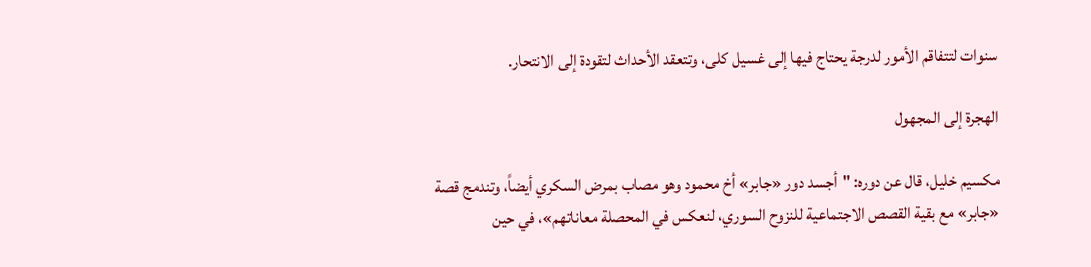سنوات لتتفاقم الأمور لدرجة يحتاج فيها إلى غسيل كلى، وتتعقد الأحداث لتقودة إلى الانتحار.

الهجرة إلى المجهول

مكسيم خليل، قال عن دوره: "أجسد دور «جابر» أخ محمود وهو مصاب بمرض السكري أيضاً، وتندمج قصة «جابر» مع بقية القصص الاجتماعية للنزوح السوري، لنعكس في المحصلة معاناتهم»، في حين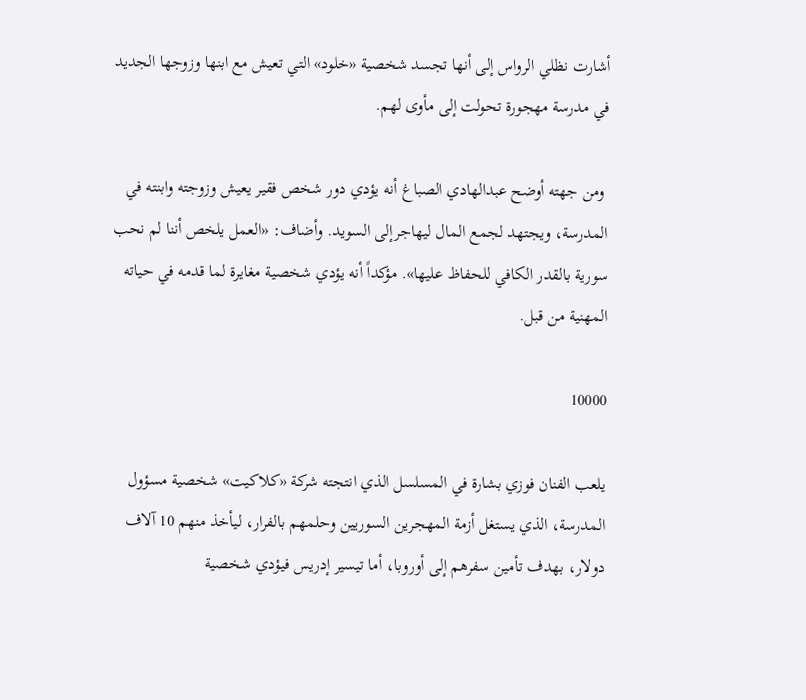أشارت نظلي الرواس إلى أنها تجسد شخصية «خلود» التي تعيش مع ابنها وزوجها الجديد في مدرسة مهجورة تحولت إلى مأوى لهم.

 ومن جهته أوضح عبدالهادي الصباغ أنه يؤدي دور شخص فقير يعيش وزوجته وابنته في المدرسة، ويجتهد لجمع المال ليهاجرإلى السويد. وأضاف: «العمل يلخص أننا لم نحب سورية بالقدر الكافي للحفاظ عليها». مؤكداً أنه يؤدي شخصية مغايرة لما قدمه في حياته المهنية من قبل.

10000

يلعب الفنان فوزي بشارة في المسلسل الذي انتجته شركة «كلاكيت» شخصية مسؤول المدرسة، الذي يستغل أزمة المهجرين السوريين وحلمهم بالفرار، ليأخذ منهم 10 آلاف دولار، بهدف تأمين سفرهم إلى أوروبا، أما تيسير إدريس فيؤدي شخصية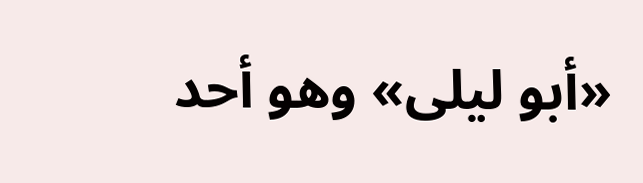«أبو ليلى» وهو أحد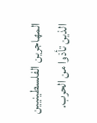المهاجرين الفلسطينيين الذين تأذوا من الحرب.